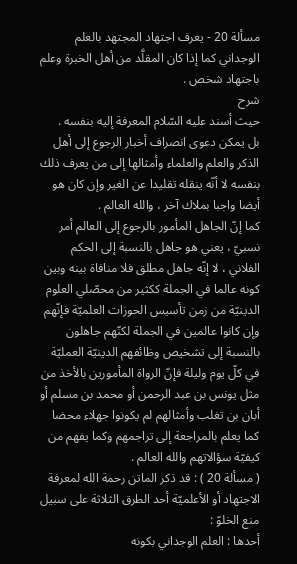مسألة 20 - يعرف اجتهاد المجتهد بالعلم الوجداني كما إذا كان المقلَّد من أهل الخبرة وعلم باجتهاد شخص .
شرح
حيث أسند عليه السّلام المعرفة إليه بنفسه .
بل يمكن دعوى انصراف أخبار الرجوع إلى أهل الذكر والعلم والعلماء وأمثالها إلى من يعرف ذلك بنفسه لا أنّه ينقله تقليدا عن الغير وإن كان هو أيضا واجبا بملاك آخر ، والله العالم .
كما إنّ الجاهل المأمور بالرجوع إلى العالم أمر نسبيّ ، يعني هو جاهل بالنسبة إلى الحكم الفلاني ، لا إنّه جاهل مطلق فلا منافاة بينه وبين كونه عالما في الجملة ككثير من محصّلي العلوم الدينيّة من زمن تأسيس الحوزات العلميّة فإنّهم وإن كانوا عالمين في الجملة لكنّهم جاهلون بالنسبة إلى تشخيص وظائفهم الدينيّة العمليّة في كلّ يوم وليلة فإنّ الرواة المأمورين بالأخذ من مثل يونس بن عبد الرحمن أو محمد بن مسلم أو أبان بن تغلب وأمثالهم لم يكونوا جهلاء محضا كما يعلم بالمراجعة إلى تراجمهم وكما يفهم من كيفيّة سؤالاتهم والله العالم .
( مسألة 20 ) : قد ذكر الماتن رحمة الله لمعرفة الاجتهاد أو الأعلميّة أحد الطرق الثلاثة على سبيل منع الخلوّ :
أحدها : العلم الوجداني بكونه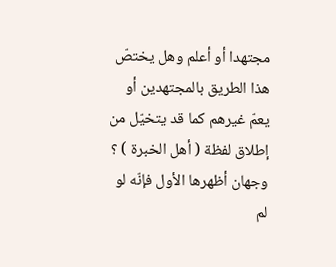مجتهدا أو أعلم وهل يختصّ هذا الطريق بالمجتهدين أو يعمّ غيرهم كما قد يتخيّل من إطلاق لفظة ( أهل الخبرة ) ؟ وجهان أظهرها الأول فإنّه لو لم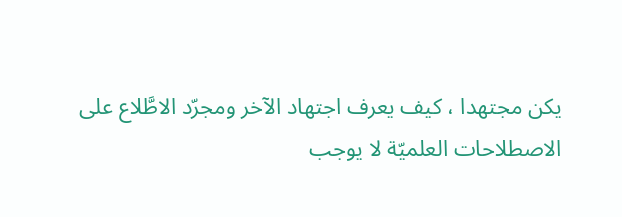يكن مجتهدا ، كيف يعرف اجتهاد الآخر ومجرّد الاطَّلاع على الاصطلاحات العلميّة لا يوجب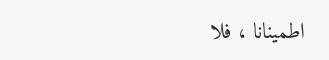اطمينانا ، فلا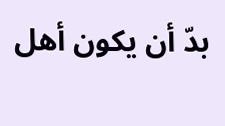بدّ أن يكون أهل